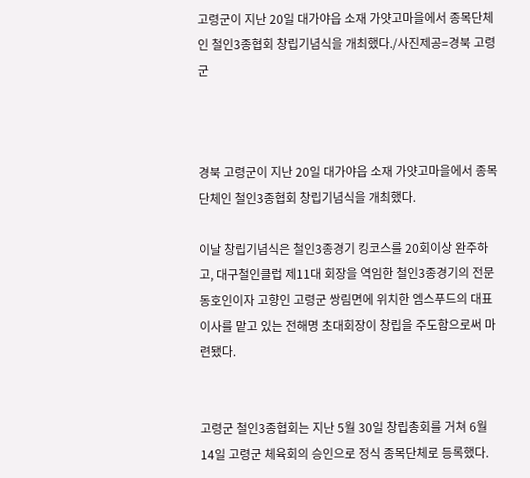고령군이 지난 20일 대가야읍 소재 가얏고마을에서 종목단체인 철인3종협회 창립기념식을 개최했다./사진제공=경북 고령군



경북 고령군이 지난 20일 대가야읍 소재 가얏고마을에서 종목단체인 철인3종협회 창립기념식을 개최했다.

이날 창립기념식은 철인3종경기 킹코스를 20회이상 완주하고, 대구철인클럽 제11대 회장을 역임한 철인3종경기의 전문동호인이자 고향인 고령군 쌍림면에 위치한 엠스푸드의 대표이사를 맡고 있는 전해명 초대회장이 창립을 주도함으로써 마련됐다.


고령군 철인3종협회는 지난 5월 30일 창립총회를 거쳐 6월 14일 고령군 체육회의 승인으로 정식 종목단체로 등록했다.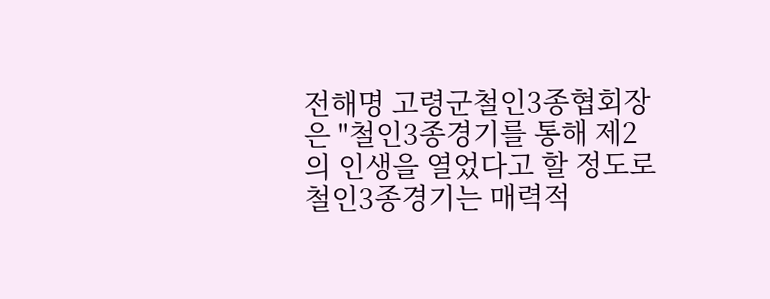전해명 고령군철인3종협회장은 "철인3종경기를 통해 제2의 인생을 열었다고 할 정도로 철인3종경기는 매력적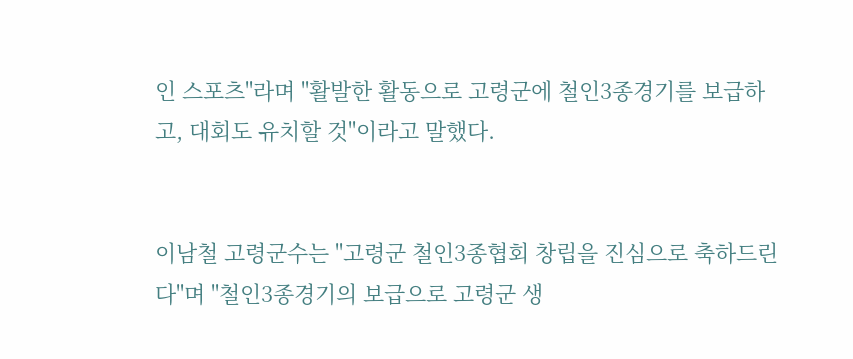인 스포츠"라며 "활발한 활동으로 고령군에 철인3종경기를 보급하고, 대회도 유치할 것"이라고 말했다.


이남철 고령군수는 "고령군 철인3종협회 창립을 진심으로 축하드린다"며 "철인3종경기의 보급으로 고령군 생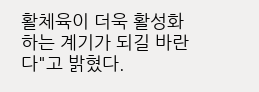활체육이 더욱 활성화하는 계기가 되길 바란다"고 밝혔다.